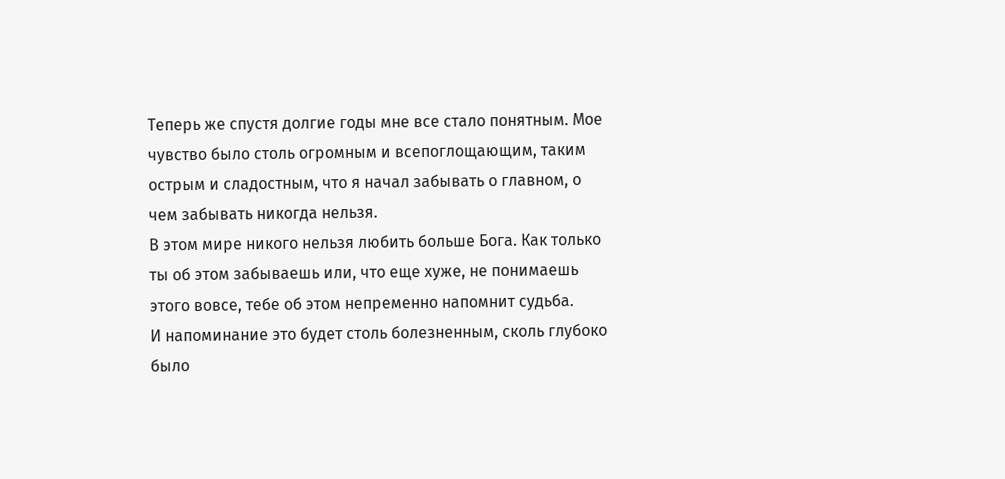Теперь же спустя долгие годы мне все стало понятным. Мое чувство было столь огромным и всепоглощающим, таким острым и сладостным, что я начал забывать о главном, о чем забывать никогда нельзя.
В этом мире никого нельзя любить больше Бога. Как только ты об этом забываешь или, что еще хуже, не понимаешь этого вовсе, тебе об этом непременно напомнит судьба.
И напоминание это будет столь болезненным, сколь глубоко было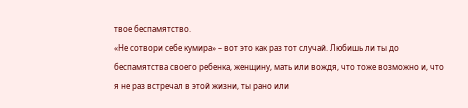твое беспамятство.
«Не сотвори себе кумира» – вот это как раз тот случай. Любишь ли ты до беспамятства своего ребенка, женщину, мать или вождя, что тоже возможно и, что я не раз встречал в этой жизни, ты рано или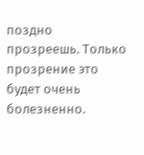поздно прозреешь. Только прозрение это будет очень болезненно.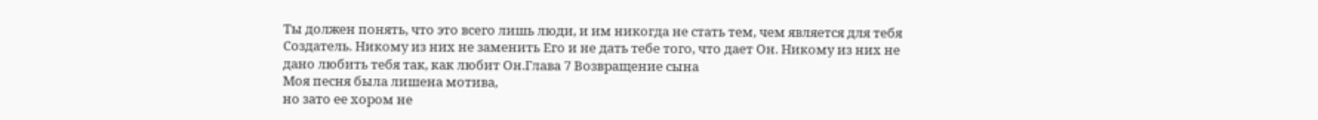Ты должен понять, что это всего лишь люди, и им никогда не стать тем, чем является для тебя Создатель. Никому из них не заменить Его и не дать тебе того, что дает Он. Никому из них не дано любить тебя так, как любит Он.Глава 7 Возвращение сына
Моя песня была лишена мотива,
но зато ее хором не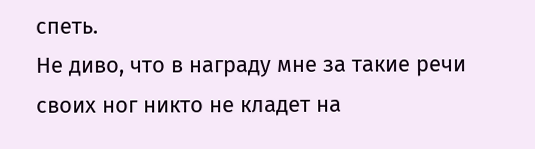спеть.
Не диво, что в награду мне за такие речи
своих ног никто не кладет на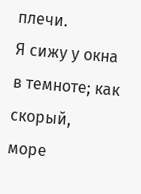плечи.
Я сижу у окна в темноте; как скорый,
море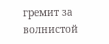гремит за волнистой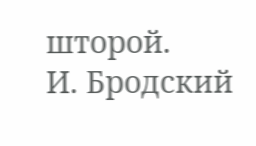шторой.
И. Бродский